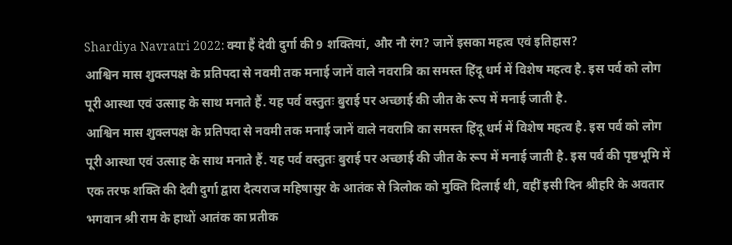Shardiya Navratri 2022: क्या हैं देवी दुर्गा की 9 शक्तियां, और नौ रंग? जानें इसका महत्व एवं इतिहास?
आश्विन मास शुक्लपक्ष के प्रतिपदा से नवमी तक मनाई जानें वाले नवरात्रि का समस्त हिंदू धर्म में विशेष महत्व है. इस पर्व को लोग पूरी आस्था एवं उत्साह के साथ मनाते हैं. यह पर्व वस्तुतः बुराई पर अच्छाई की जीत के रूप में मनाई जाती है.
आश्विन मास शुक्लपक्ष के प्रतिपदा से नवमी तक मनाई जानें वाले नवरात्रि का समस्त हिंदू धर्म में विशेष महत्व है. इस पर्व को लोग पूरी आस्था एवं उत्साह के साथ मनाते हैं. यह पर्व वस्तुतः बुराई पर अच्छाई की जीत के रूप में मनाई जाती है. इस पर्व की पृष्ठभूमि में एक तरफ शक्ति की देवी दुर्गा द्वारा दैत्यराज महिषासुर के आतंक से त्रिलोक को मुक्ति दिलाई थी, वहीं इसी दिन श्रीहरि के अवतार भगवान श्री राम के हाथों आतंक का प्रतीक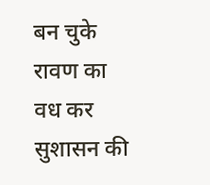बन चुके रावण का वध कर सुशासन की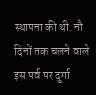स्थापना की थी. नौ दिनों तक चलने वाले इस पर्व पर दुर्गा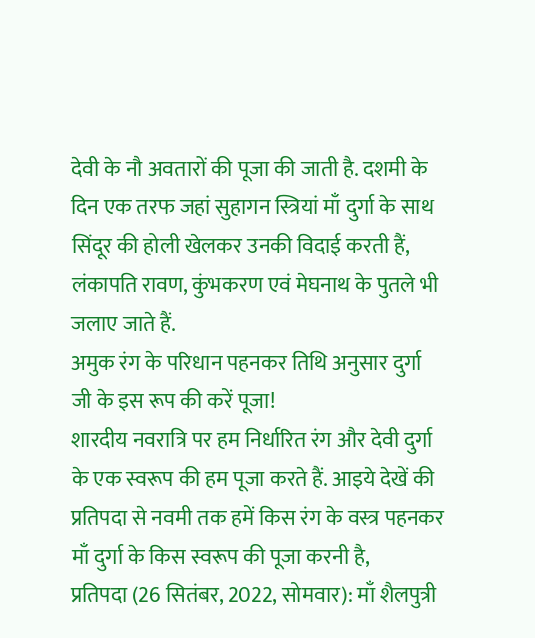देवी के नौ अवतारों की पूजा की जाती है. दशमी के दिन एक तरफ जहां सुहागन स्त्रियां माँ दुर्गा के साथ सिंदूर की होली खेलकर उनकी विदाई करती हैं, लंकापति रावण, कुंभकरण एवं मेघनाथ के पुतले भी जलाए जाते हैं.
अमुक रंग के परिधान पहनकर तिथि अनुसार दुर्गा जी के इस रूप की करें पूजा!
शारदीय नवरात्रि पर हम निर्धारित रंग और देवी दुर्गा के एक स्वरूप की हम पूजा करते हैं. आइये देखें की प्रतिपदा से नवमी तक हमें किस रंग के वस्त्र पहनकर माँ दुर्गा के किस स्वरूप की पूजा करनी है,
प्रतिपदा (26 सितंबर, 2022, सोमवार): माँ शैलपुत्री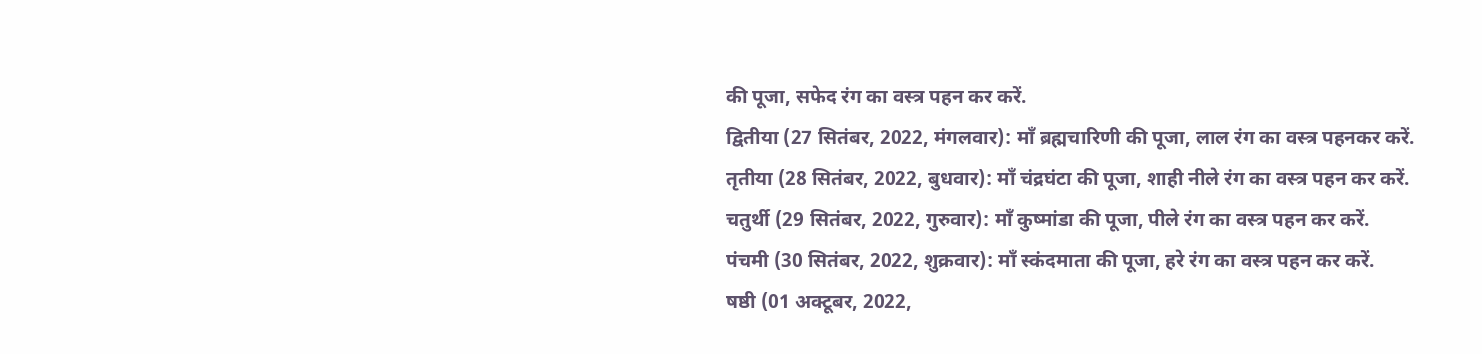की पूजा, सफेद रंग का वस्त्र पहन कर करें.
द्वितीया (27 सितंबर, 2022, मंगलवार): माँ ब्रह्मचारिणी की पूजा, लाल रंग का वस्त्र पहनकर करें.
तृतीया (28 सितंबर, 2022, बुधवार): माँ चंद्रघंटा की पूजा, शाही नीले रंग का वस्त्र पहन कर करें.
चतुर्थी (29 सितंबर, 2022, गुरुवार): माँ कुष्मांडा की पूजा, पीले रंग का वस्त्र पहन कर करें.
पंचमी (30 सितंबर, 2022, शुक्रवार): माँ स्कंदमाता की पूजा, हरे रंग का वस्त्र पहन कर करें.
षष्ठी (01 अक्टूबर, 2022,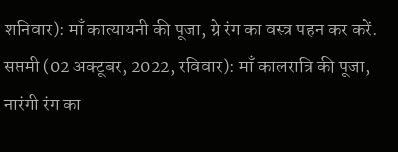शनिवार): माँ कात्यायनी की पूजा, ग्रे रंग का वस्त्र पहन कर करें.
सप्तमी (02 अक्टूबर, 2022, रविवार): माँ कालरात्रि की पूजा, नारंगी रंग का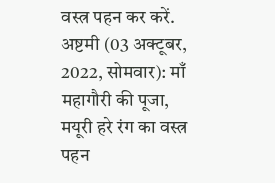वस्त्र पहन कर करें.
अष्टमी (03 अक्टूबर, 2022, सोमवार): माँ महागौरी की पूजा, मयूरी हरे रंग का वस्त्र पहन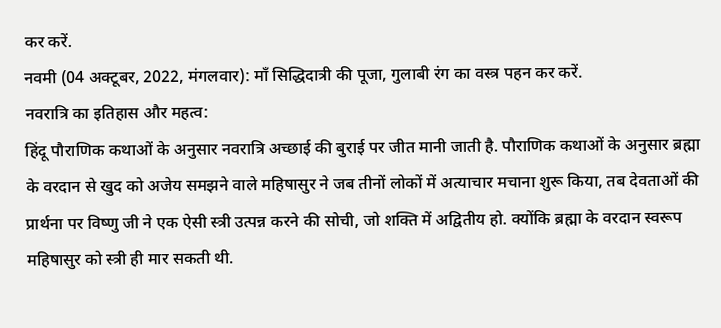कर करें.
नवमी (04 अक्टूबर, 2022, मंगलवार): माँ सिद्धिदात्री की पूजा, गुलाबी रंग का वस्त्र पहन कर करें.
नवरात्रि का इतिहास और महत्व:
हिंदू पौराणिक कथाओं के अनुसार नवरात्रि अच्छाई की बुराई पर जीत मानी जाती है. पौराणिक कथाओं के अनुसार ब्रह्मा के वरदान से खुद को अजेय समझने वाले महिषासुर ने जब तीनों लोकों में अत्याचार मचाना शुरू किया, तब देवताओं की प्रार्थना पर विष्णु जी ने एक ऐसी स्त्री उत्पन्न करने की सोची, जो शक्ति में अद्वितीय हो. क्योंकि ब्रह्मा के वरदान स्वरूप महिषासुर को स्त्री ही मार सकती थी.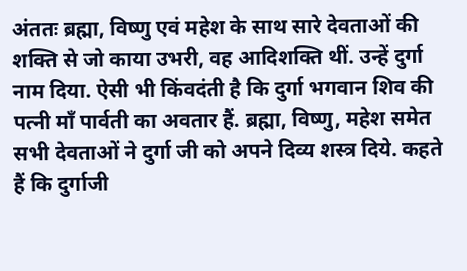अंततः ब्रह्मा, विष्णु एवं महेश के साथ सारे देवताओं की शक्ति से जो काया उभरी, वह आदिशक्ति थीं. उन्हें दुर्गा नाम दिया. ऐसी भी किंवदंती है कि दुर्गा भगवान शिव की पत्नी माँ पार्वती का अवतार हैं. ब्रह्मा, विष्णु, महेश समेत सभी देवताओं ने दुर्गा जी को अपने दिव्य शस्त्र दिये. कहते हैं कि दुर्गाजी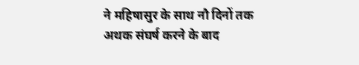ने महिषासुर के साथ नौ दिनों तक अथक संघर्ष करने के बाद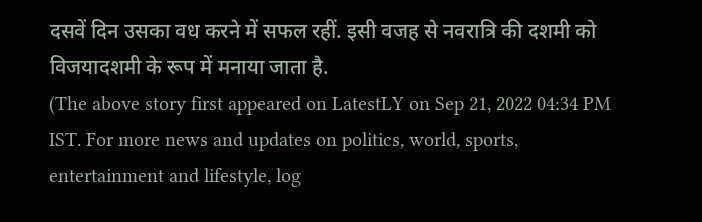दसवें दिन उसका वध करने में सफल रहीं. इसी वजह से नवरात्रि की दशमी को विजयादशमी के रूप में मनाया जाता है.
(The above story first appeared on LatestLY on Sep 21, 2022 04:34 PM IST. For more news and updates on politics, world, sports, entertainment and lifestyle, log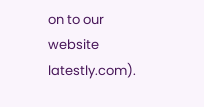on to our website latestly.com).